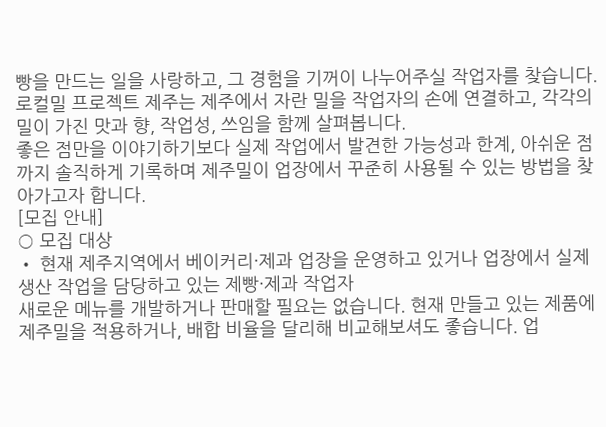빵을 만드는 일을 사랑하고, 그 경험을 기꺼이 나누어주실 작업자를 찾습니다.
로컬밀 프로젝트 제주는 제주에서 자란 밀을 작업자의 손에 연결하고, 각각의 밀이 가진 맛과 향, 작업성, 쓰임을 함께 살펴봅니다.
좋은 점만을 이야기하기보다 실제 작업에서 발견한 가능성과 한계, 아쉬운 점까지 솔직하게 기록하며 제주밀이 업장에서 꾸준히 사용될 수 있는 방법을 찾아가고자 합니다.
[모집 안내]
○ 모집 대상
• 현재 제주지역에서 베이커리·제과 업장을 운영하고 있거나 업장에서 실제 생산 작업을 담당하고 있는 제빵·제과 작업자
새로운 메뉴를 개발하거나 판매할 필요는 없습니다. 현재 만들고 있는 제품에 제주밀을 적용하거나, 배합 비율을 달리해 비교해보셔도 좋습니다. 업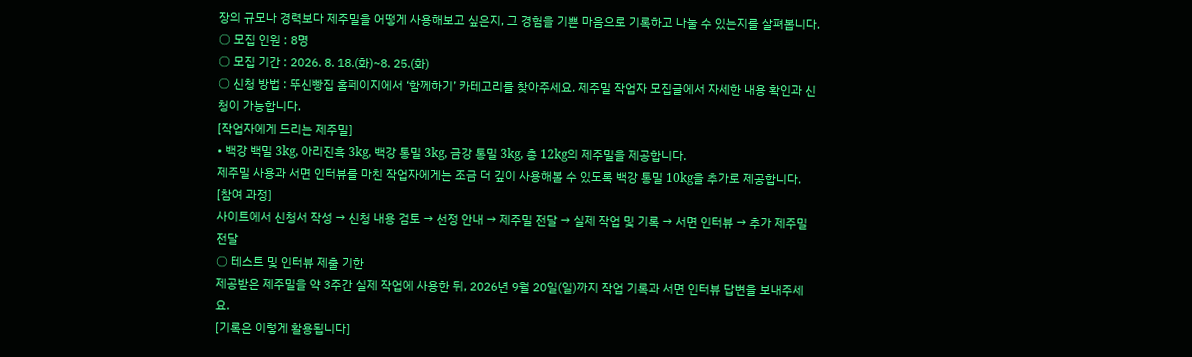장의 규모나 경력보다 제주밀을 어떻게 사용해보고 싶은지, 그 경험을 기쁜 마음으로 기록하고 나눌 수 있는지를 살펴봅니다.
○ 모집 인원 : 8명
○ 모집 기간 : 2026. 8. 18.(화)~8. 25.(화)
○ 신청 방법 : 뚜신빵집 홈페이지에서 ‘함께하기’ 카테고리를 찾아주세요. 제주밀 작업자 모집글에서 자세한 내용 확인과 신청이 가능합니다.
[작업자에게 드리는 제주밀]
• 백강 백밀 3kg, 아리진흑 3kg, 백강 통밀 3kg, 금강 통밀 3kg, 총 12kg의 제주밀을 제공합니다.
제주밀 사용과 서면 인터뷰를 마친 작업자에게는 조금 더 깊이 사용해볼 수 있도록 백강 통밀 10kg을 추가로 제공합니다.
[참여 과정]
사이트에서 신청서 작성 → 신청 내용 검토 → 선정 안내 → 제주밀 전달 → 실제 작업 및 기록 → 서면 인터뷰 → 추가 제주밀 전달
○ 테스트 및 인터뷰 제출 기한
제공받은 제주밀을 약 3주간 실제 작업에 사용한 뒤, 2026년 9월 20일(일)까지 작업 기록과 서면 인터뷰 답변을 보내주세요.
[기록은 이렇게 활용됩니다]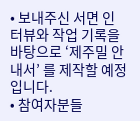• 보내주신 서면 인터뷰와 작업 기록을 바탕으로 ‘제주밀 안내서’ 를 제작할 예정입니다.
• 참여자분들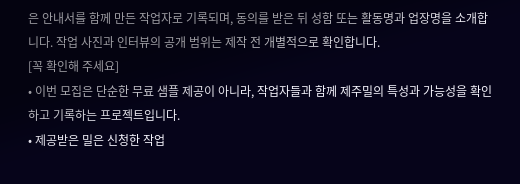은 안내서를 함께 만든 작업자로 기록되며, 동의를 받은 뒤 성함 또는 활동명과 업장명을 소개합니다. 작업 사진과 인터뷰의 공개 범위는 제작 전 개별적으로 확인합니다.
[꼭 확인해 주세요]
• 이번 모집은 단순한 무료 샘플 제공이 아니라, 작업자들과 함께 제주밀의 특성과 가능성을 확인하고 기록하는 프로젝트입니다.
• 제공받은 밀은 신청한 작업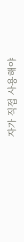자가 직접 사용해야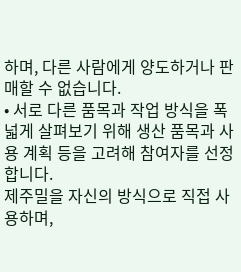하며, 다른 사람에게 양도하거나 판매할 수 없습니다.
• 서로 다른 품목과 작업 방식을 폭넓게 살펴보기 위해 생산 품목과 사용 계획 등을 고려해 참여자를 선정합니다.
제주밀을 자신의 방식으로 직접 사용하며,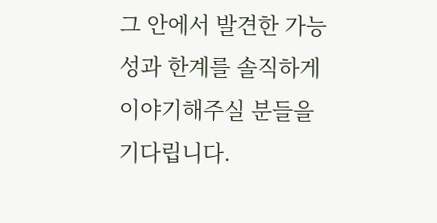그 안에서 발견한 가능성과 한계를 솔직하게 이야기해주실 분들을 기다립니다.